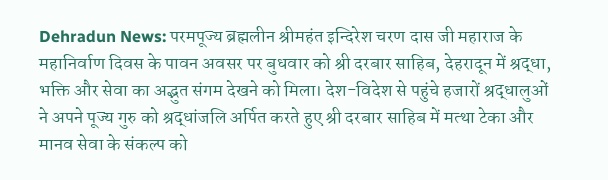Dehradun News: परमपूज्य ब्रह्मलीन श्रीमहंत इन्दिरेश चरण दास जी महाराज के महानिर्वाण दिवस के पावन अवसर पर बुधवार को श्री दरबार साहिब, देहरादून में श्रद्धा, भक्ति और सेवा का अद्भुत संगम देखने को मिला। देश-विदेश से पहुंचे हजारों श्रद्धालुओं ने अपने पूज्य गुरु को श्रद्धांजलि अर्पित करते हुए श्री दरबार साहिब में मत्था टेका और मानव सेवा के संकल्प को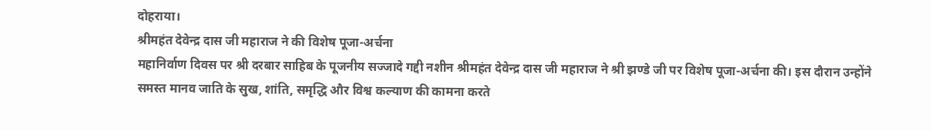दोहराया।
श्रीमहंत देवेन्द्र दास जी महाराज ने की विशेष पूजा-अर्चना
महानिर्वाण दिवस पर श्री दरबार साहिब के पूजनीय सज्जादे गद्दी नशीन श्रीमहंत देवेन्द्र दास जी महाराज ने श्री झण्डे जी पर विशेष पूजा-अर्चना की। इस दौरान उन्होंने समस्त मानव जाति के सुख, शांति, समृद्धि और विश्व कल्याण की कामना करते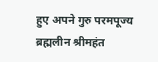हुए अपने गुरु परमपूज्य ब्रह्मलीन श्रीमहंत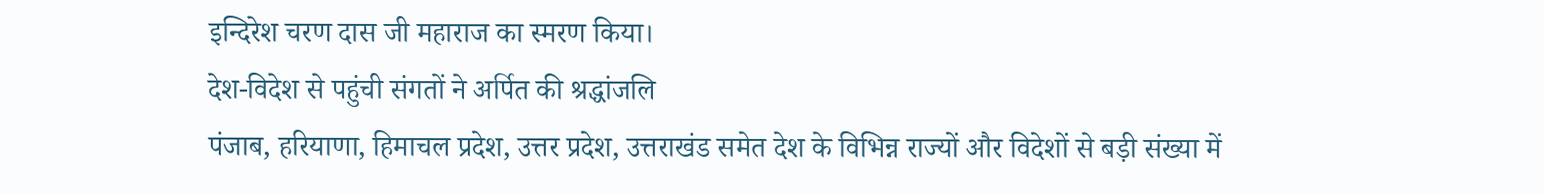इन्दिरेश चरण दास जी महाराज का स्मरण किया।
देश-विदेश से पहुंची संगतों ने अर्पित की श्रद्धांजलि
पंजाब, हरियाणा, हिमाचल प्रदेश, उत्तर प्रदेश, उत्तराखंड समेत देश के विभिन्न राज्यों और विदेशों से बड़ी संख्या में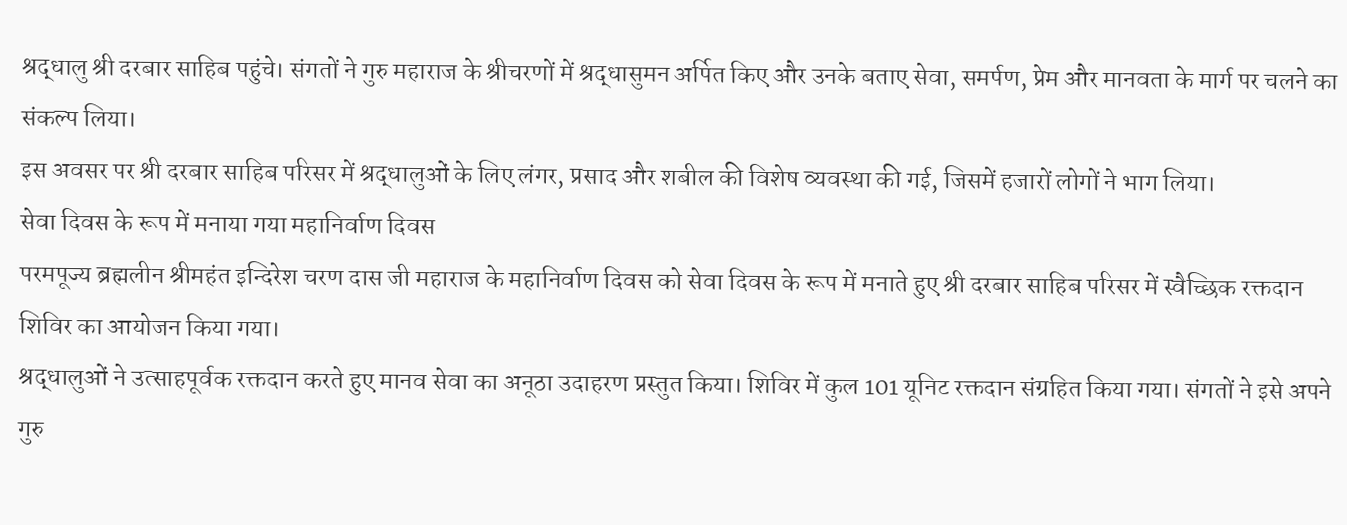श्रद्धालु श्री दरबार साहिब पहुंचे। संगतों ने गुरु महाराज के श्रीचरणों में श्रद्धासुमन अर्पित किए और उनके बताए सेवा, समर्पण, प्रेम और मानवता के मार्ग पर चलने का संकल्प लिया।
इस अवसर पर श्री दरबार साहिब परिसर में श्रद्धालुओं के लिए लंगर, प्रसाद और शबील की विशेष व्यवस्था की गई, जिसमें हजारों लोगों ने भाग लिया।
सेवा दिवस के रूप में मनाया गया महानिर्वाण दिवस
परमपूज्य ब्रह्मलीन श्रीमहंत इन्दिरेश चरण दास जी महाराज के महानिर्वाण दिवस को सेवा दिवस के रूप में मनाते हुए श्री दरबार साहिब परिसर में स्वैच्छिक रक्तदान शिविर का आयोजन किया गया।
श्रद्धालुओं ने उत्साहपूर्वक रक्तदान करते हुए मानव सेवा का अनूठा उदाहरण प्रस्तुत किया। शिविर में कुल 101 यूनिट रक्तदान संग्रहित किया गया। संगतों ने इसे अपने गुरु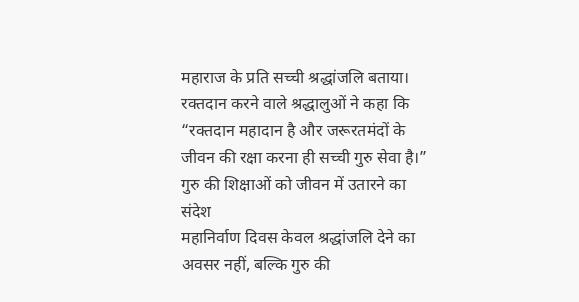महाराज के प्रति सच्ची श्रद्धांजलि बताया।
रक्तदान करने वाले श्रद्धालुओं ने कहा कि “रक्तदान महादान है और जरूरतमंदों के जीवन की रक्षा करना ही सच्ची गुरु सेवा है।”
गुरु की शिक्षाओं को जीवन में उतारने का संदेश
महानिर्वाण दिवस केवल श्रद्धांजलि देने का अवसर नहीं, बल्कि गुरु की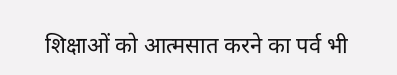शिक्षाओं को आत्मसात करने का पर्व भी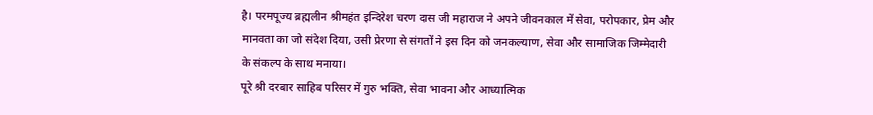है। परमपूज्य ब्रह्मलीन श्रीमहंत इन्दिरेश चरण दास जी महाराज ने अपने जीवनकाल में सेवा, परोपकार, प्रेम और मानवता का जो संदेश दिया, उसी प्रेरणा से संगतों ने इस दिन को जनकल्याण, सेवा और सामाजिक जिम्मेदारी के संकल्प के साथ मनाया।
पूरे श्री दरबार साहिब परिसर में गुरु भक्ति, सेवा भावना और आध्यात्मिक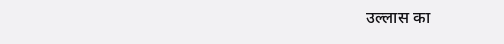उल्लास का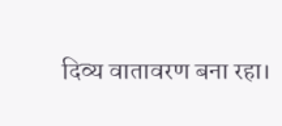दिव्य वातावरण बना रहा।